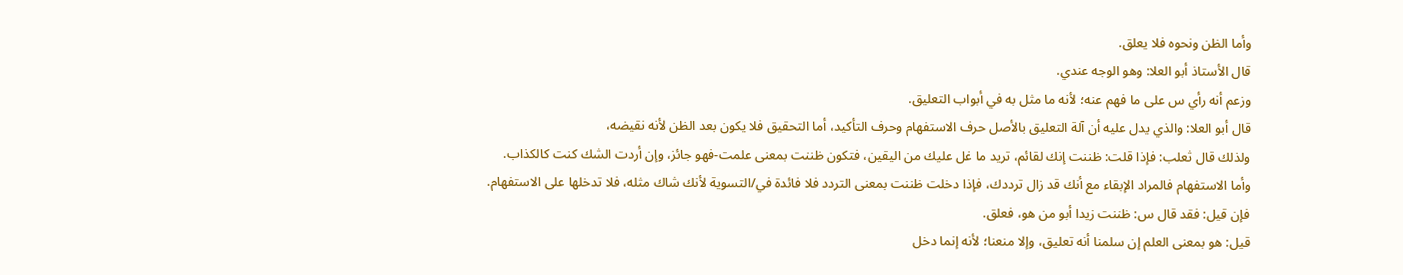وأما الظن ونحوه فلا يعلق.
قال الأستاذ أبو العلا: وهو الوجه عندي.
وزعم أنه رأي س على ما فهم عنه؛ لأنه ما مثل به في أبواب التعليق.
قال أبو العلا: والذي يدل عليه أن آلة التعليق بالأصل حرف الاستفهام وحرف التأكيد، أما التحقيق فلا يكون بعد الظن لأنه نقيضه،
ولذلك قال ثعلب: فإذا قلت: ظننت إنك لقائم، تريد ما غل عليك من اليقين، فتكون ظننت بمعنى علمت-فهو جائز، وإن أردت الشك كنت كالكذاب.
وأما الاستفهام فالمراد الإبقاء مع أنك قد زال ترددك، فإذا دخلت ظننت بمعنى التردد فلا فائدة في/التسوية لأنك شاك مثله، فلا تدخلها على الاستفهام.
فإن قيل: فقد قال س: ظننت زيدا أبو من هو، فعلق.
قيل: هو بمعنى العلم إن سلمنا أنه تعليق، وإلا منعنا؛ لأنه إنما دخل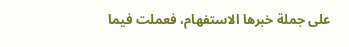على جملة خبرها الاستفهام، فعملت فيما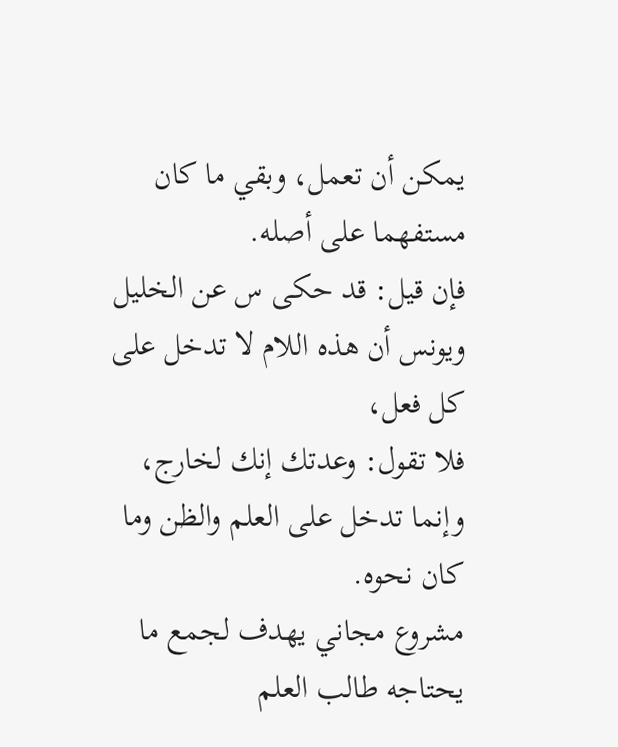يمكن أن تعمل، وبقي ما كان مستفهما على أصله.
فإن قيل: قد حكى س عن الخليل ويونس أن هذه اللام لا تدخل على كل فعل،
فلا تقول: وعدتك إنك لخارج، وإنما تدخل على العلم والظن وما كان نحوه.
مشروع مجاني يهدف لجمع ما يحتاجه طالب العلم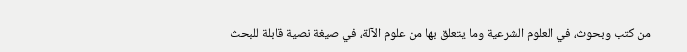من كتب وبحوث، في العلوم الشرعية وما يتعلق بها من علوم الآلة، في صيغة نصية قابلة للبحث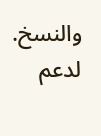والنسخ.
لدعم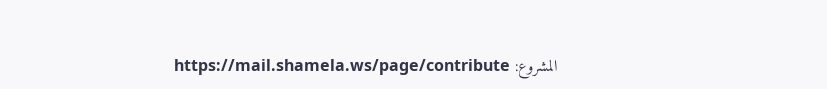المشروع: https://mail.shamela.ws/page/contribute